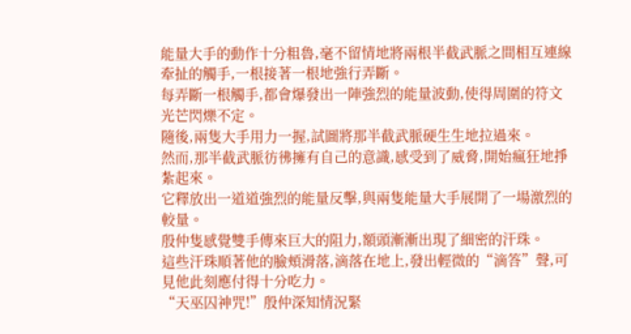能量大手的動作十分粗魯,毫不留情地將兩根半截武脈之間相互連線牽扯的觸手,一根接著一根地強行弄斷。
每弄斷一根觸手,都會爆發出一陣強烈的能量波動,使得周圍的符文光芒閃爍不定。
隨後,兩隻大手用力一握,試圖將那半截武脈硬生生地拉過來。
然而,那半截武脈彷彿擁有自己的意識,感受到了威脅,開始瘋狂地掙紮起來。
它釋放出一道道強烈的能量反擊,與兩隻能量大手展開了一場激烈的較量。
殷仲隻感覺雙手傳來巨大的阻力,額頭漸漸出現了細密的汗珠。
這些汗珠順著他的臉頰滑落,滴落在地上,發出輕微的“滴答”聲,可見他此刻應付得十分吃力。
“天巫囚神咒!”殷仲深知情況緊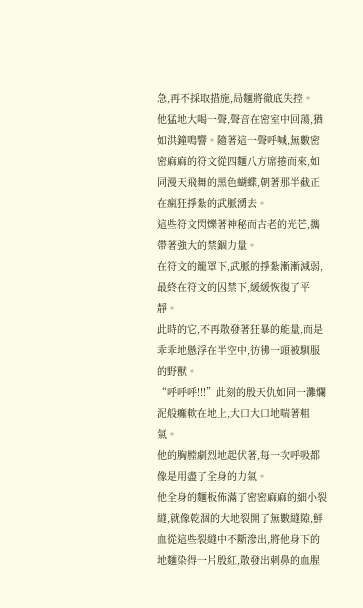急,再不採取措施,局麵將徹底失控。
他猛地大喝一聲,聲音在密室中回蕩,猶如洪鐘鳴響。隨著這一聲呼喊,無數密密麻麻的符文從四麵八方席捲而來,如同漫天飛舞的黑色蝴蝶,朝著那半截正在瘋狂掙紮的武脈湧去。
這些符文閃爍著神秘而古老的光芒,攜帶著強大的禁錮力量。
在符文的籠罩下,武脈的掙紮漸漸減弱,最終在符文的囚禁下,緩緩恢復了平靜。
此時的它,不再散發著狂暴的能量,而是乖乖地懸浮在半空中,彷彿一頭被馴服的野獸。
“呼呼呼!!!”此刻的殷天仇如同一灘爛泥般癱軟在地上,大口大口地喘著粗氣。
他的胸膛劇烈地起伏著,每一次呼吸都像是用盡了全身的力氣。
他全身的麵板佈滿了密密麻麻的細小裂縫,就像乾涸的大地裂開了無數縫隙,鮮血從這些裂縫中不斷滲出,將他身下的地麵染得一片殷紅,散發出刺鼻的血腥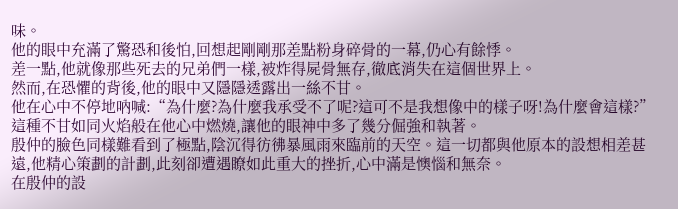味。
他的眼中充滿了驚恐和後怕,回想起剛剛那差點粉身碎骨的一幕,仍心有餘悸。
差一點,他就像那些死去的兄弟們一樣,被炸得屍骨無存,徹底消失在這個世界上。
然而,在恐懼的背後,他的眼中又隱隱透露出一絲不甘。
他在心中不停地吶喊:“為什麼?為什麼我承受不了呢?這可不是我想像中的樣子呀!為什麼會這樣?”
這種不甘如同火焰般在他心中燃燒,讓他的眼神中多了幾分倔強和執著。
殷仲的臉色同樣難看到了極點,陰沉得彷彿暴風雨來臨前的天空。這一切都與他原本的設想相差甚遠,他精心策劃的計劃,此刻卻遭遇瞭如此重大的挫折,心中滿是懊惱和無奈。
在殷仲的設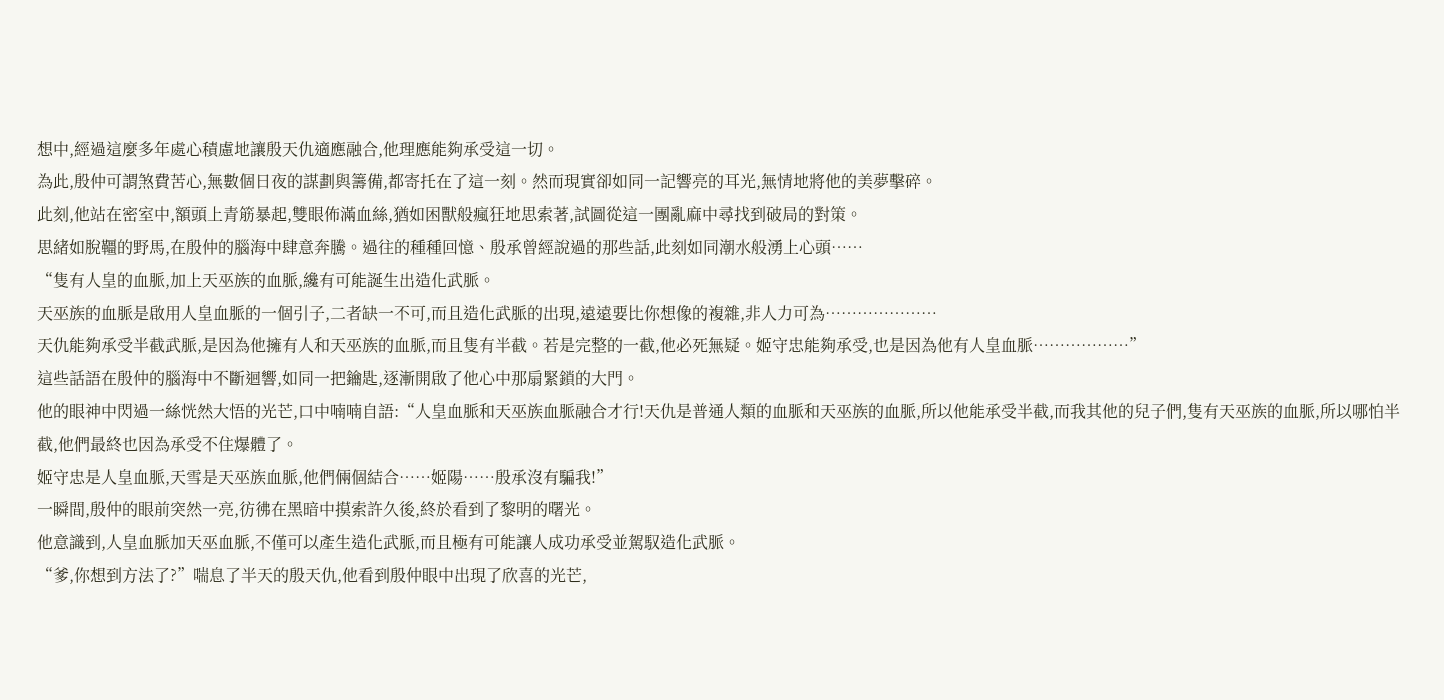想中,經過這麼多年處心積慮地讓殷天仇適應融合,他理應能夠承受這一切。
為此,殷仲可謂煞費苦心,無數個日夜的謀劃與籌備,都寄托在了這一刻。然而現實卻如同一記響亮的耳光,無情地將他的美夢擊碎。
此刻,他站在密室中,額頭上青筋暴起,雙眼佈滿血絲,猶如困獸般瘋狂地思索著,試圖從這一團亂麻中尋找到破局的對策。
思緒如脫韁的野馬,在殷仲的腦海中肆意奔騰。過往的種種回憶、殷承曾經說過的那些話,此刻如同潮水般湧上心頭……
“隻有人皇的血脈,加上天巫族的血脈,纔有可能誕生出造化武脈。
天巫族的血脈是啟用人皇血脈的一個引子,二者缺一不可,而且造化武脈的出現,遠遠要比你想像的複雜,非人力可為…………………
天仇能夠承受半截武脈,是因為他擁有人和天巫族的血脈,而且隻有半截。若是完整的一截,他必死無疑。姬守忠能夠承受,也是因為他有人皇血脈………………”
這些話語在殷仲的腦海中不斷迴響,如同一把鑰匙,逐漸開啟了他心中那扇緊鎖的大門。
他的眼神中閃過一絲恍然大悟的光芒,口中喃喃自語:“人皇血脈和天巫族血脈融合才行!天仇是普通人類的血脈和天巫族的血脈,所以他能承受半截,而我其他的兒子們,隻有天巫族的血脈,所以哪怕半截,他們最終也因為承受不住爆體了。
姬守忠是人皇血脈,天雪是天巫族血脈,他們倆個結合……姬陽……殷承沒有騙我!”
一瞬間,殷仲的眼前突然一亮,彷彿在黑暗中摸索許久後,終於看到了黎明的曙光。
他意識到,人皇血脈加天巫血脈,不僅可以產生造化武脈,而且極有可能讓人成功承受並駕馭造化武脈。
“爹,你想到方法了?”喘息了半天的殷天仇,他看到殷仲眼中出現了欣喜的光芒,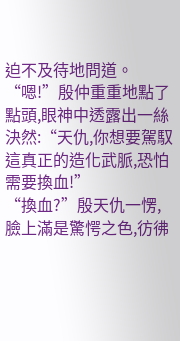迫不及待地問道。
“嗯!”殷仲重重地點了點頭,眼神中透露出一絲決然:“天仇,你想要駕馭這真正的造化武脈,恐怕需要換血!”
“換血?”殷天仇一愣,臉上滿是驚愕之色,彷彿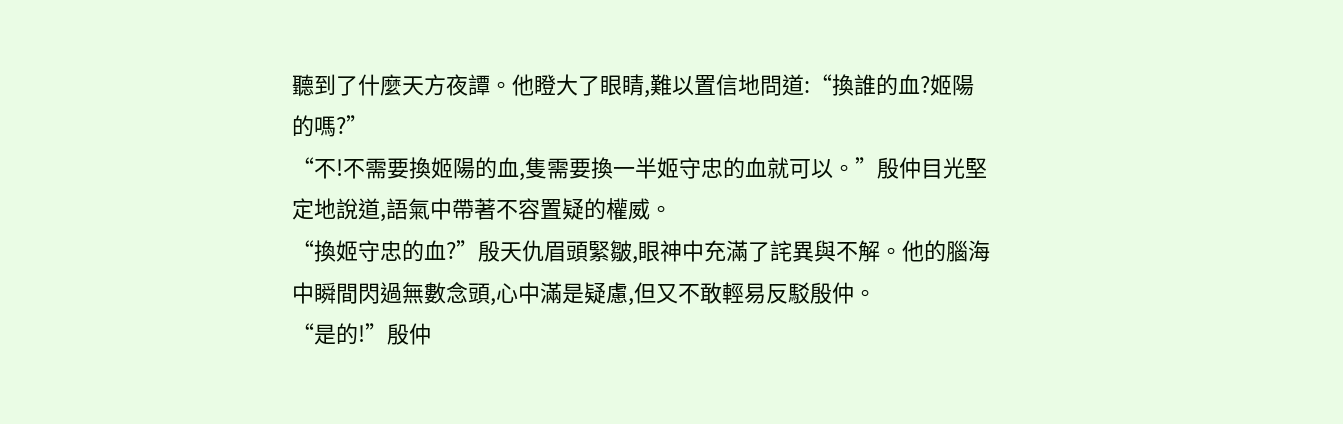聽到了什麼天方夜譚。他瞪大了眼睛,難以置信地問道:“換誰的血?姬陽的嗎?”
“不!不需要換姬陽的血,隻需要換一半姬守忠的血就可以。”殷仲目光堅定地說道,語氣中帶著不容置疑的權威。
“換姬守忠的血?”殷天仇眉頭緊皺,眼神中充滿了詫異與不解。他的腦海中瞬間閃過無數念頭,心中滿是疑慮,但又不敢輕易反駁殷仲。
“是的!”殷仲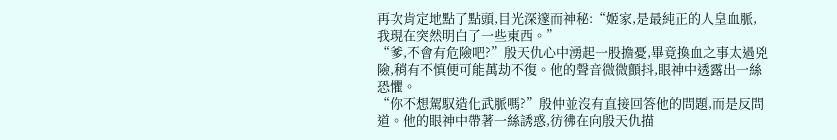再次肯定地點了點頭,目光深邃而神秘:“姬家,是最純正的人皇血脈,我現在突然明白了一些東西。”
“爹,不會有危險吧?”殷天仇心中湧起一股擔憂,畢竟換血之事太過兇險,稍有不慎便可能萬劫不復。他的聲音微微顫抖,眼神中透露出一絲恐懼。
“你不想駕馭造化武脈嗎?”殷仲並沒有直接回答他的問題,而是反問道。他的眼神中帶著一絲誘惑,彷彿在向殷天仇描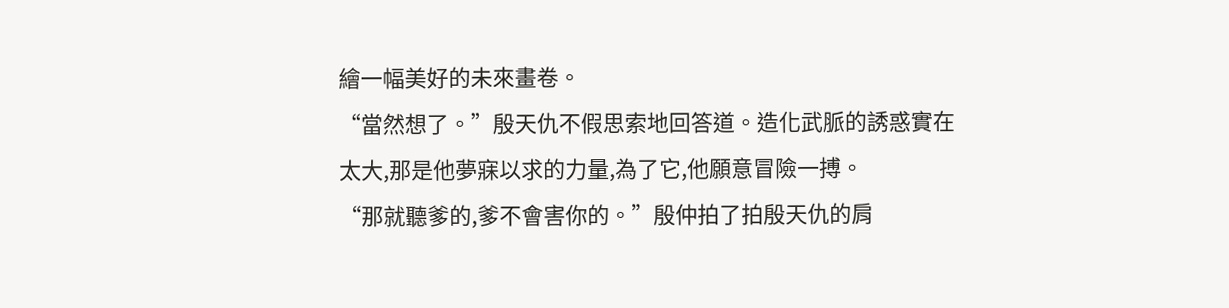繪一幅美好的未來畫卷。
“當然想了。”殷天仇不假思索地回答道。造化武脈的誘惑實在太大,那是他夢寐以求的力量,為了它,他願意冒險一搏。
“那就聽爹的,爹不會害你的。”殷仲拍了拍殷天仇的肩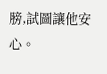膀,試圖讓他安心。